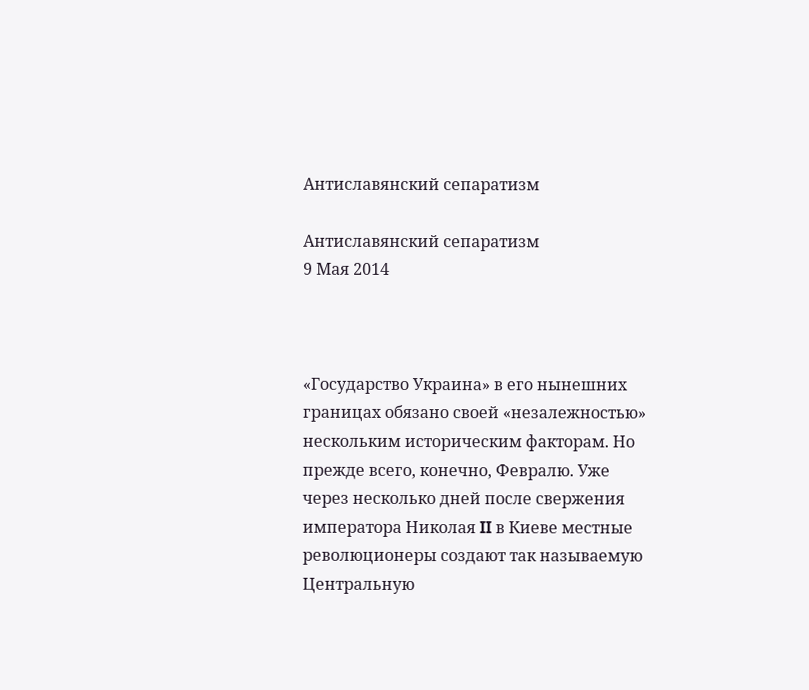Антиславянский сепаратизм

Антиславянский сепаратизм
9 Мая 2014



«Государство Украина» в его нынешних границах обязано своей «незалежностью» нескольким историческим факторам. Но прежде всего, конечно, Февралю. Уже через несколько дней после свержения императора Николая II в Киеве местные революционеры создают так называемую Центральную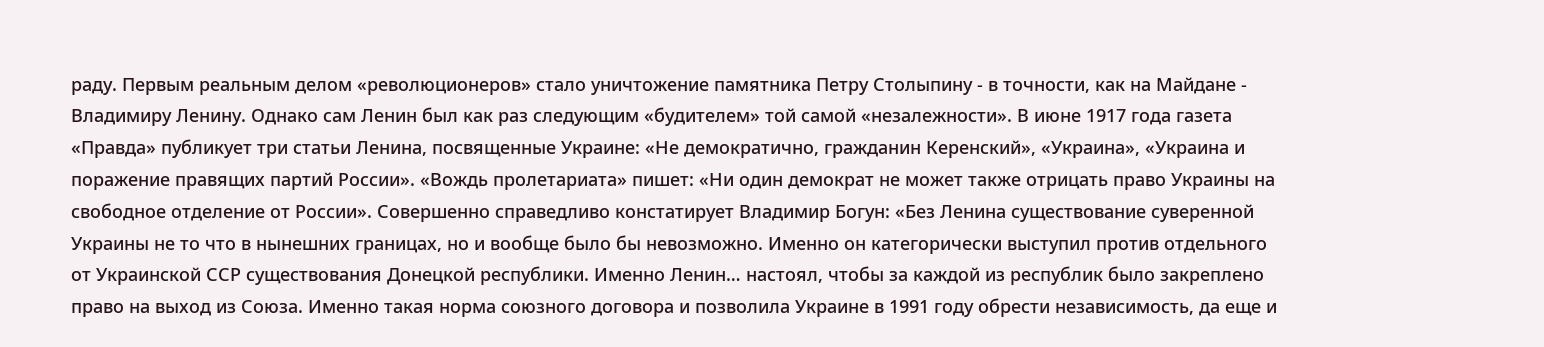раду. Первым реальным делом «революционеров» стало уничтожение памятника Петру Столыпину - в точности, как на Майдане - Владимиру Ленину. Однако сам Ленин был как раз следующим «будителем» той самой «незалежности». В июне 1917 года газета «Правда» публикует три статьи Ленина, посвященные Украине: «Не демократично, гражданин Керенский», «Украина», «Украина и поражение правящих партий России». «Вождь пролетариата» пишет: «Ни один демократ не может также отрицать право Украины на свободное отделение от России». Совершенно справедливо констатирует Владимир Богун: «Без Ленина существование суверенной Украины не то что в нынешних границах, но и вообще было бы невозможно. Именно он категорически выступил против отдельного от Украинской ССР существования Донецкой республики. Именно Ленин… настоял, чтобы за каждой из республик было закреплено право на выход из Союза. Именно такая норма союзного договора и позволила Украине в 1991 году обрести независимость, да еще и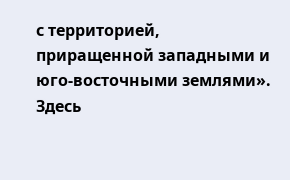с территорией, приращенной западными и юго-восточными землями». Здесь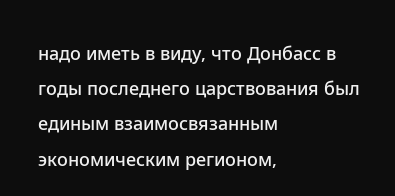надо иметь в виду, что Донбасс в годы последнего царствования был единым взаимосвязанным экономическим регионом,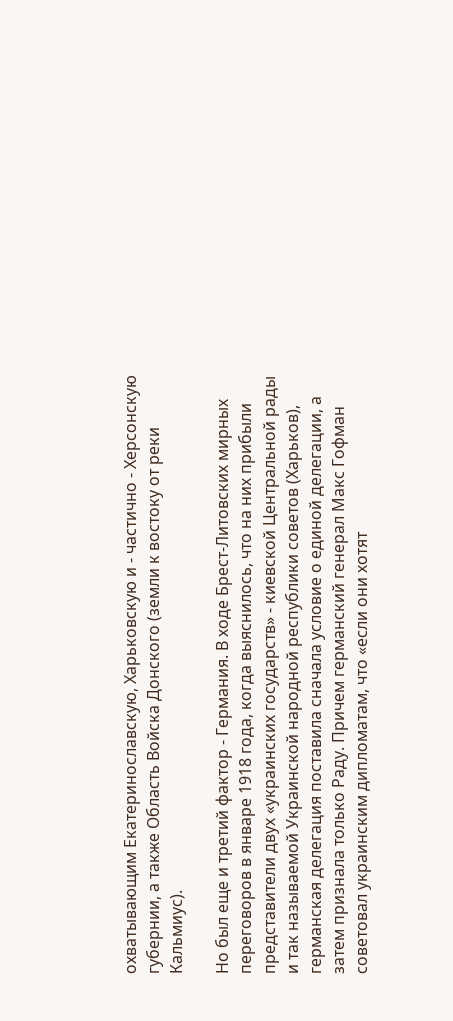охватывающим Екатеринославскую, Харьковскую и - частично - Херсонскую губернии, а также Область Войска Донского (земли к востоку от реки Кальмиус).

Но был еще и третий фактор - Германия. В ходе Брест-Литовских мирных переговоров в январе 1918 года, когда выяснилось, что на них прибыли представители двух «украинских государств» - киевской Центральной рады и так называемой Украинской народной республики советов (Харьков), германская делегация поставила сначала условие о единой делегации, а затем признала только Раду. Причем германский генерал Макс Гофман советовал украинским дипломатам, что «если они хотят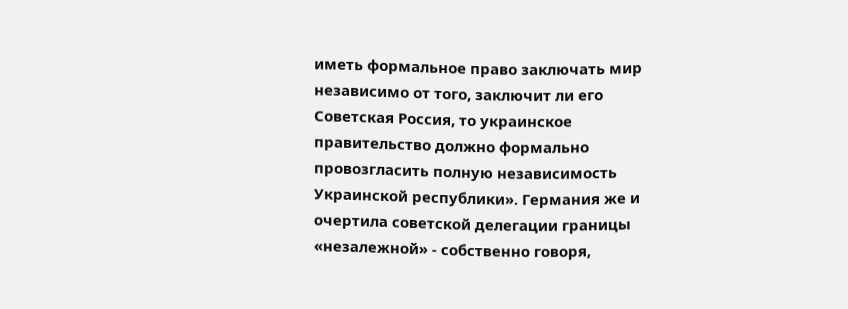иметь формальное право заключать мир независимо от того, заключит ли его Советская Россия, то украинское правительство должно формально провозгласить полную независимость Украинской республики». Германия же и очертила советской делегации границы «незалежной» - собственно говоря,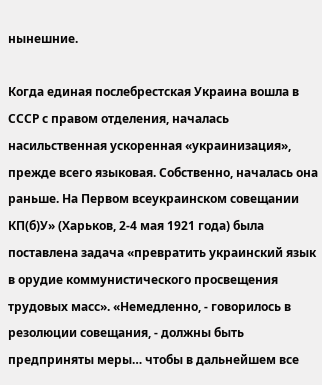нынешние.

Когда единая послебрестская Украина вошла в СССР с правом отделения, началась насильственная ускоренная «украинизация», прежде всего языковая. Собственно, началась она раньше. На Первом всеукраинском совещании КП(б)У» (Харьков, 2-4 мая 1921 года) была поставлена задача «превратить украинский язык в орудие коммунистического просвещения трудовых масс». «Немедленно, - говорилось в резолюции совещания, - должны быть предприняты меры… чтобы в дальнейшем все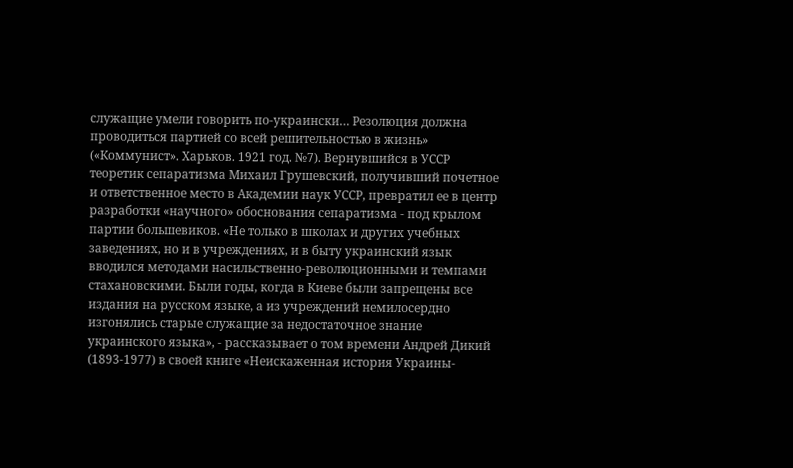служащие умели говорить по-украински… Резолюция должна проводиться партией со всей решительностью в жизнь» («Коммунист». Харьков. 1921 год. №7). Вернувшийся в УССР теоретик сепаратизма Михаил Грушевский, получивший почетное и ответственное место в Академии наук УССР, превратил ее в центр разработки «научного» обоснования сепаратизма - под крылом партии большевиков. «Не только в школах и других учебных заведениях, но и в учреждениях, и в быту украинский язык вводился методами насильственно-революционными и темпами стахановскими. Были годы, когда в Киеве были запрещены все издания на русском языке, а из учреждений немилосердно изгонялись старые служащие за недостаточное знание украинского языка», - рассказывает о том времени Андрей Дикий (1893-1977) в своей книге «Неискаженная история Украины-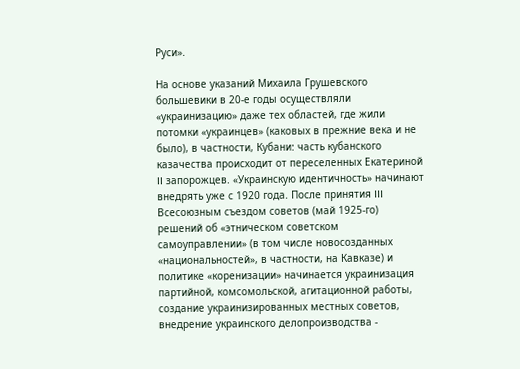Руси».

На основе указаний Михаила Грушевского большевики в 20-е годы осуществляли «украинизацию» даже тех областей, где жили потомки «украинцев» (каковых в прежние века и не было), в частности, Кубани: часть кубанского казачества происходит от переселенных Екатериной II запорожцев. «Украинскую идентичность» начинают внедрять уже с 1920 года. После принятия III Всесоюзным съездом советов (май 1925-го) решений об «этническом советском самоуправлении» (в том числе новосозданных «национальностей», в частности, на Кавказе) и политике «коренизации» начинается украинизация партийной, комсомольской, агитационной работы, создание украинизированных местных советов, внедрение украинского делопроизводства -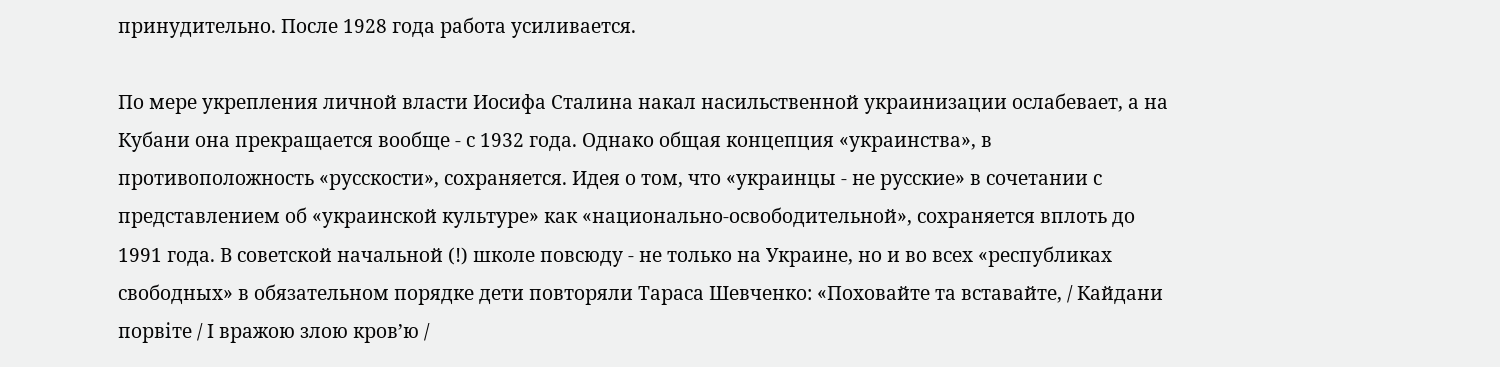принудительно. После 1928 года работа усиливается.

По мере укрепления личной власти Иосифа Сталина накал насильственной украинизации ослабевает, а на Кубани она прекращается вообще - с 1932 года. Однако общая концепция «украинства», в противоположность «русскости», сохраняется. Идея о том, что «украинцы - не русские» в сочетании с представлением об «украинской культуре» как «национально-освободительной», сохраняется вплоть до 1991 года. В советcкой начальной (!) школе повсюду - не только на Украине, но и во всех «республиках свободных» в обязательном порядке дети повторяли Тараса Шевченко: «Поховайте та вставайте, / Кайдани порвіте / І вражою злою кров’ю /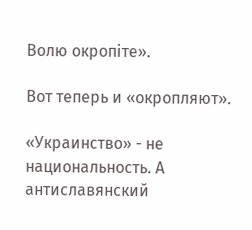Волю окропіте».

Вот теперь и «окропляют».

«Украинство» - не национальность. А антиславянский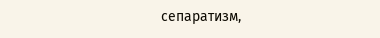сепаратизм,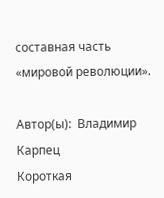составная часть «мировой революции».

Автор(ы):  Владимир Карпец
Короткая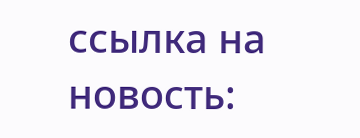ссылка на новость: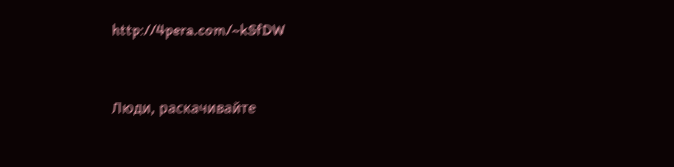http://4pera.com/~kSfDW


Люди, раскачивайте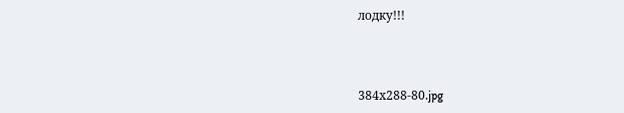лодку!!!



384х288-80.jpg